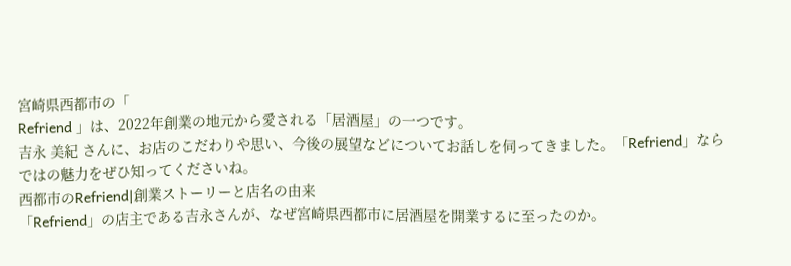宮崎県西都市の「
Refriend 」は、2022年創業の地元から愛される「居酒屋」の一つです。
吉永 美紀 さんに、お店のこだわりや思い、今後の展望などについてお話しを伺ってきました。「Refriend」ならではの魅力をぜひ知ってくださいね。
西都市のRefriend|創業ストーリーと店名の由来
「Refriend」の店主である吉永さんが、なぜ宮崎県西都市に居酒屋を開業するに至ったのか。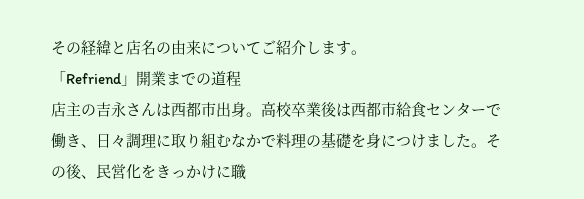その経緯と店名の由来についてご紹介します。
「Refriend」開業までの道程
店主の吉永さんは西都市出身。高校卒業後は西都市給食センターで働き、日々調理に取り組むなかで料理の基礎を身につけました。その後、民営化をきっかけに職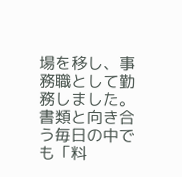場を移し、事務職として勤務しました。
書類と向き合う毎日の中でも「料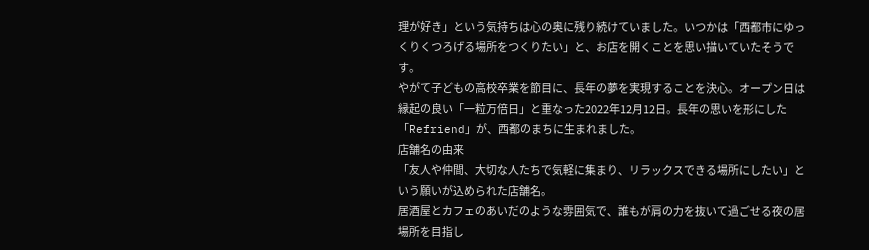理が好き」という気持ちは心の奥に残り続けていました。いつかは「西都市にゆっくりくつろげる場所をつくりたい」と、お店を開くことを思い描いていたそうです。
やがて子どもの高校卒業を節目に、長年の夢を実現することを決心。オープン日は縁起の良い「一粒万倍日」と重なった2022年12月12日。長年の思いを形にした「Refriend」が、西都のまちに生まれました。
店舗名の由来
「友人や仲間、大切な人たちで気軽に集まり、リラックスできる場所にしたい」という願いが込められた店舗名。
居酒屋とカフェのあいだのような雰囲気で、誰もが肩の力を抜いて過ごせる夜の居場所を目指し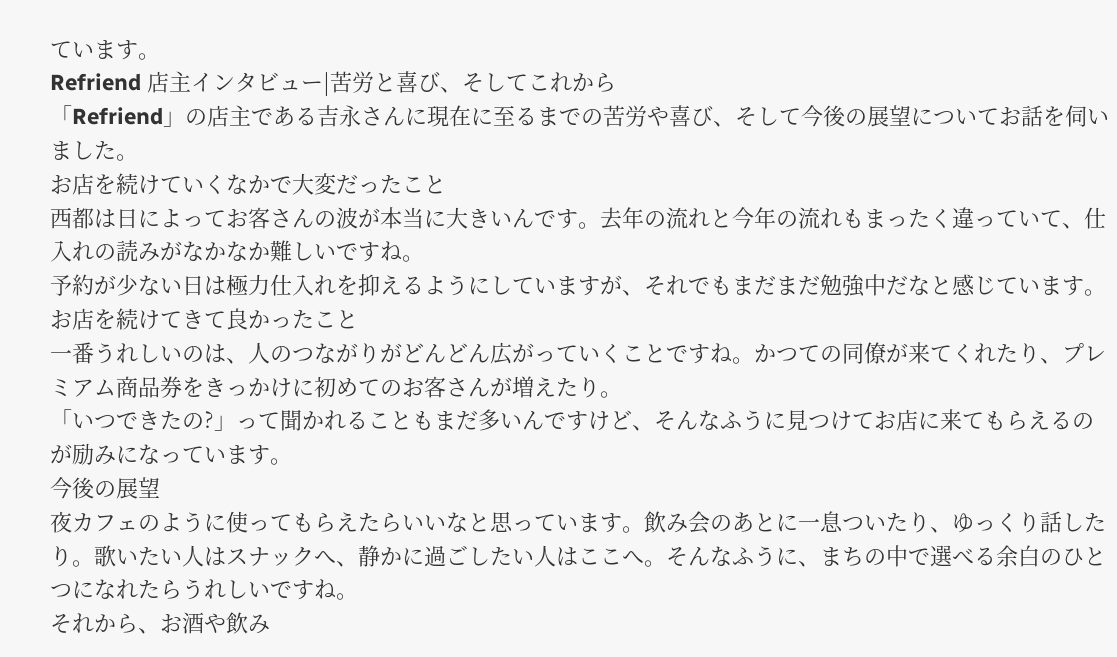ています。
Refriend 店主インタビュー|苦労と喜び、そしてこれから
「Refriend」の店主である吉永さんに現在に至るまでの苦労や喜び、そして今後の展望についてお話を伺いました。
お店を続けていくなかで大変だったこと
西都は日によってお客さんの波が本当に大きいんです。去年の流れと今年の流れもまったく違っていて、仕入れの読みがなかなか難しいですね。
予約が少ない日は極力仕入れを抑えるようにしていますが、それでもまだまだ勉強中だなと感じています。
お店を続けてきて良かったこと
一番うれしいのは、人のつながりがどんどん広がっていくことですね。かつての同僚が来てくれたり、プレミアム商品券をきっかけに初めてのお客さんが増えたり。
「いつできたの?」って聞かれることもまだ多いんですけど、そんなふうに見つけてお店に来てもらえるのが励みになっています。
今後の展望
夜カフェのように使ってもらえたらいいなと思っています。飲み会のあとに一息ついたり、ゆっくり話したり。歌いたい人はスナックへ、静かに過ごしたい人はここへ。そんなふうに、まちの中で選べる余白のひとつになれたらうれしいですね。
それから、お酒や飲み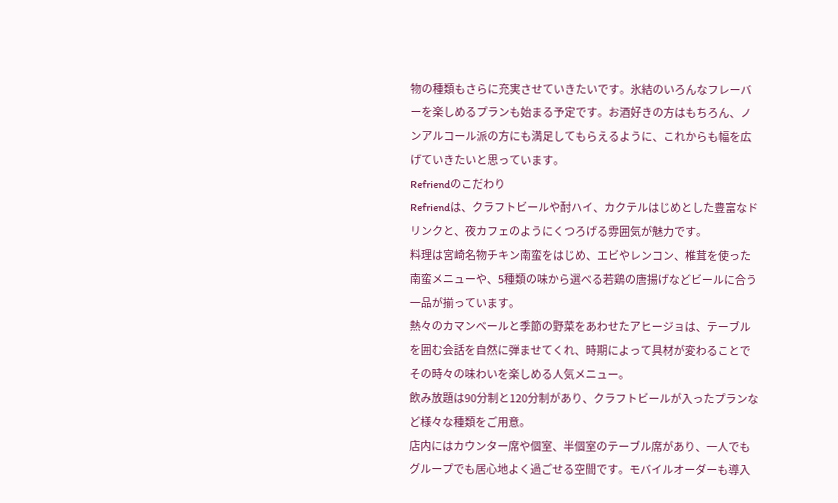物の種類もさらに充実させていきたいです。氷結のいろんなフレーバーを楽しめるプランも始まる予定です。お酒好きの方はもちろん、ノンアルコール派の方にも満足してもらえるように、これからも幅を広げていきたいと思っています。
Refriendのこだわり
Refriendは、クラフトビールや酎ハイ、カクテルはじめとした豊富なドリンクと、夜カフェのようにくつろげる雰囲気が魅力です。
料理は宮崎名物チキン南蛮をはじめ、エビやレンコン、椎茸を使った南蛮メニューや、5種類の味から選べる若鶏の唐揚げなどビールに合う一品が揃っています。
熱々のカマンベールと季節の野菜をあわせたアヒージョは、テーブルを囲む会話を自然に弾ませてくれ、時期によって具材が変わることでその時々の味わいを楽しめる人気メニュー。
飲み放題は90分制と120分制があり、クラフトビールが入ったプランなど様々な種類をご用意。
店内にはカウンター席や個室、半個室のテーブル席があり、一人でもグループでも居心地よく過ごせる空間です。モバイルオーダーも導入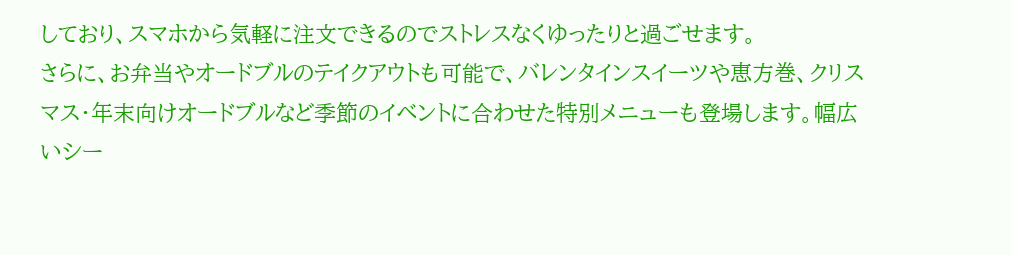しており、スマホから気軽に注文できるのでストレスなくゆったりと過ごせます。
さらに、お弁当やオードブルのテイクアウトも可能で、バレンタインスイーツや恵方巻、クリスマス・年末向けオードブルなど季節のイベントに合わせた特別メニューも登場します。幅広いシー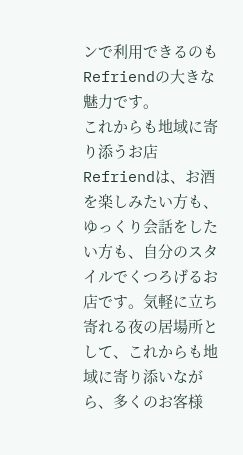ンで利用できるのもRefriendの大きな魅力です。
これからも地域に寄り添うお店
Refriendは、お酒を楽しみたい方も、ゆっくり会話をしたい方も、自分のスタイルでくつろげるお店です。気軽に立ち寄れる夜の居場所として、これからも地域に寄り添いながら、多くのお客様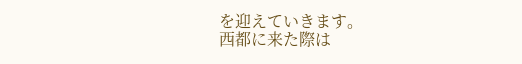を迎えていきます。
西都に来た際は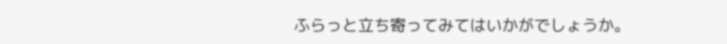ふらっと立ち寄ってみてはいかがでしょうか。